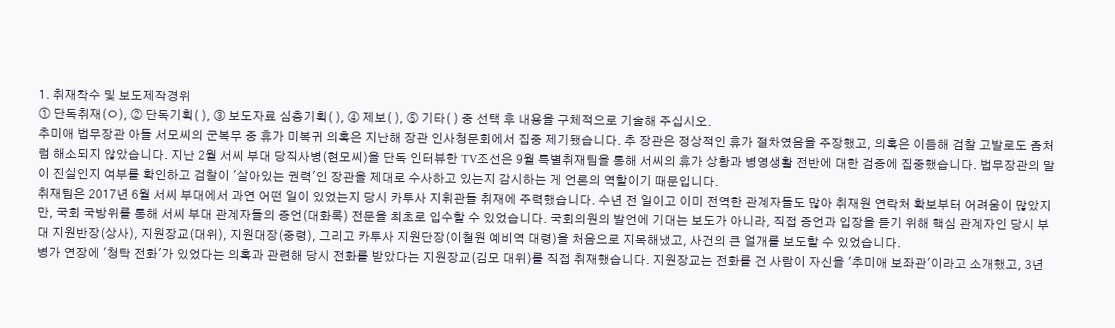1. 취재착수 및 보도제작경위
① 단독취재(ㅇ), ② 단독기획( ), ③ 보도자료 심층기획( ), ④ 제보( ), ⑤ 기타( ) 중 선택 후 내용을 구체적으로 기술해 주십시오.
추미애 법무장관 아들 서모씨의 군복무 중 휴가 미복귀 의혹은 지난해 장관 인사청문회에서 집중 제기됐습니다. 추 장관은 정상적인 휴가 절차였음을 주장했고, 의혹은 이듬해 검찰 고발로도 좀처럼 해소되지 않았습니다. 지난 2월 서씨 부대 당직사병(현모씨)을 단독 인터뷰한 TV조선은 9월 특별취재팀을 통해 서씨의 휴가 상황과 병영생활 전반에 대한 검증에 집중했습니다. 법무장관의 말이 진실인지 여부를 확인하고 검찰이 '살아있는 권력'인 장관을 제대로 수사하고 있는지 감시하는 게 언론의 역할이기 때문입니다.
취재팀은 2017년 6월 서씨 부대에서 과연 어떤 일이 있었는지 당시 카투사 지휘관들 취재에 주력했습니다. 수년 전 일이고 이미 전역한 관계자들도 많아 취재원 연락처 확보부터 어려움이 많았지만, 국회 국방위를 통해 서씨 부대 관계자들의 증언(대화록) 전문을 최초로 입수할 수 있었습니다. 국회의원의 발언에 기대는 보도가 아니라, 직접 증언과 입장을 듣기 위해 핵심 관계자인 당시 부대 지원반장(상사), 지원장교(대위), 지원대장(중령), 그리고 카투사 지원단장(이철원 예비역 대령)을 처음으로 지목해냈고, 사건의 큰 얼개를 보도할 수 있었습니다.
병가 연장에 '청탁 전화'가 있었다는 의혹과 관련해 당시 전화를 받았다는 지원장교(김모 대위)를 직접 취재했습니다. 지원장교는 전화를 건 사람이 자신을 '추미애 보좌관'이라고 소개했고, 3년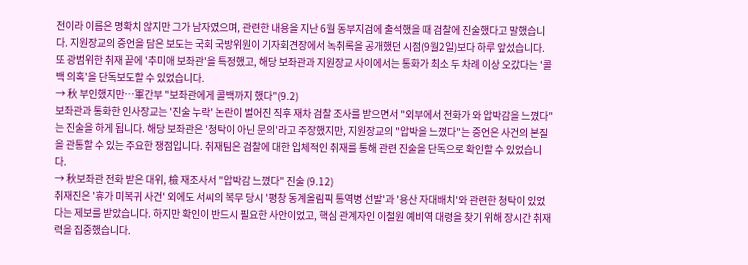전이라 이름은 명확치 않지만 그가 남자였으며, 관련한 내용을 지난 6월 동부지검에 출석했을 때 검찰에 진술했다고 말했습니다. 지원장교의 증언을 담은 보도는 국회 국방위원이 기자회견장에서 녹취록을 공개했던 시점(9월2일)보다 하루 앞섰습니다. 또 광범위한 취재 끝에 '추미애 보좌관'을 특정했고, 해당 보좌관과 지원장교 사이에서는 통화가 최소 두 차례 이상 오갔다는 '콜백 의혹'을 단독보도할 수 있었습니다.
→ 秋 부인했지만…軍간부 "보좌관에게 콜백까지 했다"(9.2)
보좌관과 통화한 인사장교는 '진술 누락' 논란이 벌어진 직후 재차 검찰 조사를 받으면서 "외부에서 전화가 와 압박감을 느꼈다"는 진술을 하게 됩니다. 해당 보좌관은 '청탁이 아닌 문의'라고 주장했지만, 지원장교의 "압박을 느꼈다"는 증언은 사건의 본질을 관통할 수 있는 주요한 쟁점입니다. 취재팀은 검찰에 대한 입체적인 취재를 통해 관련 진술을 단독으로 확인할 수 있었습니다.
→ 秋보좌관 전화 받은 대위, 檢 재조사서 "압박감 느꼈다" 진술 (9.12)
취재진은 '휴가 미복귀 사건' 외에도 서씨의 복무 당시 '평창 동계올림픽 통역병 선발'과 '용산 자대배치'와 관련한 청탁이 있었다는 제보를 받았습니다. 하지만 확인이 반드시 필요한 사안이었고, 핵심 관계자인 이철원 예비역 대령을 찾기 위해 장시간 취재력을 집중했습니다.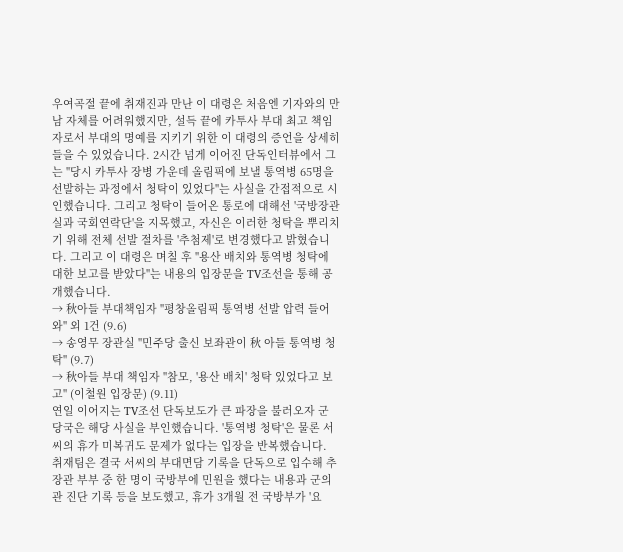우여곡절 끝에 취재진과 만난 이 대령은 처음엔 기자와의 만남 자체를 어려워했지만, 설득 끝에 카투사 부대 최고 책임자로서 부대의 명예를 지키기 위한 이 대령의 증언을 상세히 들을 수 있었습니다. 2시간 넘게 이어진 단독인터뷰에서 그는 "당시 카투사 장병 가운데 올림픽에 보낼 통역병 65명을 선발하는 과정에서 청탁이 있었다"는 사실을 간접적으로 시인했습니다. 그리고 청탁이 들어온 통로에 대해선 '국방장관실과 국회연락단'을 지목했고, 자신은 이러한 청탁을 뿌리치기 위해 전체 선발 절차를 '추첨제'로 변경했다고 밝혔습니다. 그리고 이 대령은 며칠 후 "용산 배치와 통역병 청탁에 대한 보고를 받았다"는 내용의 입장문을 TV조선을 통해 공개했습니다.
→ 秋아들 부대책임자 "평창올림픽 통역병 선발 압력 들어와" 외 1건 (9.6)
→ 송영무 장관실 "민주당 출신 보좌관이 秋 아들 통역병 청탁" (9.7)
→ 秋아들 부대 책임자 "참모, '용산 배치' 청탁 있었다고 보고" (이철원 입장문) (9.11)
연일 이어지는 TV조선 단독보도가 큰 파장을 불러오자 군 당국은 해당 사실을 부인했습니다. '통역병 청탁'은 물론 서씨의 휴가 미복귀도 문제가 없다는 입장을 반복했습니다. 취재팀은 결국 서씨의 부대면담 기록을 단독으로 입수해 추 장관 부부 중 한 명이 국방부에 민원을 했다는 내용과 군의관 진단 기록 등을 보도했고, 휴가 3개월 전 국방부가 '요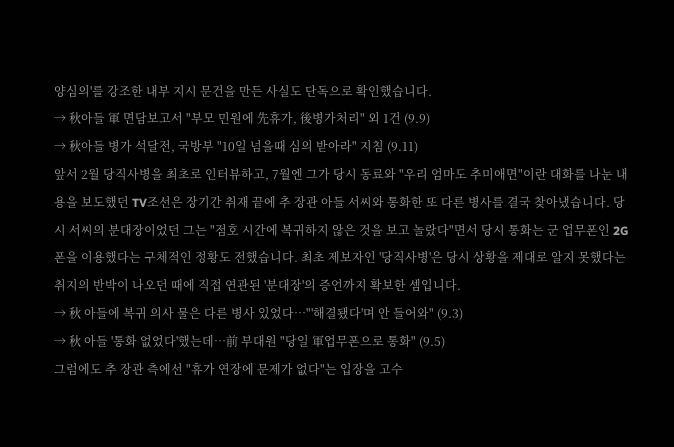양심의'를 강조한 내부 지시 문건을 만든 사실도 단독으로 확인했습니다.
→ 秋아들 軍 면담보고서 "부모 민원에 先휴가, 後병가처리" 외 1건 (9.9)
→ 秋아들 병가 석달전, 국방부 "10일 넘을때 심의 받아라" 지침 (9.11)
앞서 2월 당직사병을 최초로 인터뷰하고, 7월엔 그가 당시 동료와 "우리 엄마도 추미애면"이란 대화를 나눈 내용을 보도했던 TV조선은 장기간 취재 끝에 추 장관 아들 서씨와 통화한 또 다른 병사를 결국 찾아냈습니다. 당시 서씨의 분대장이었던 그는 "점호 시간에 복귀하지 않은 것을 보고 놀랐다"면서 당시 통화는 군 업무폰인 2G폰을 이용했다는 구체적인 정황도 전했습니다. 최초 제보자인 '당직사병'은 당시 상황을 제대로 알지 못했다는 취지의 반박이 나오던 때에 직접 연관된 '분대장'의 증언까지 확보한 셈입니다.
→ 秋 아들에 복귀 의사 물은 다른 병사 있었다…"'해결됐다'며 안 들어와" (9.3)
→ 秋 아들 '통화 없었다'했는데…前 부대원 "당일 軍업무폰으로 통화" (9.5)
그럼에도 추 장관 측에선 "휴가 연장에 문제가 없다"는 입장을 고수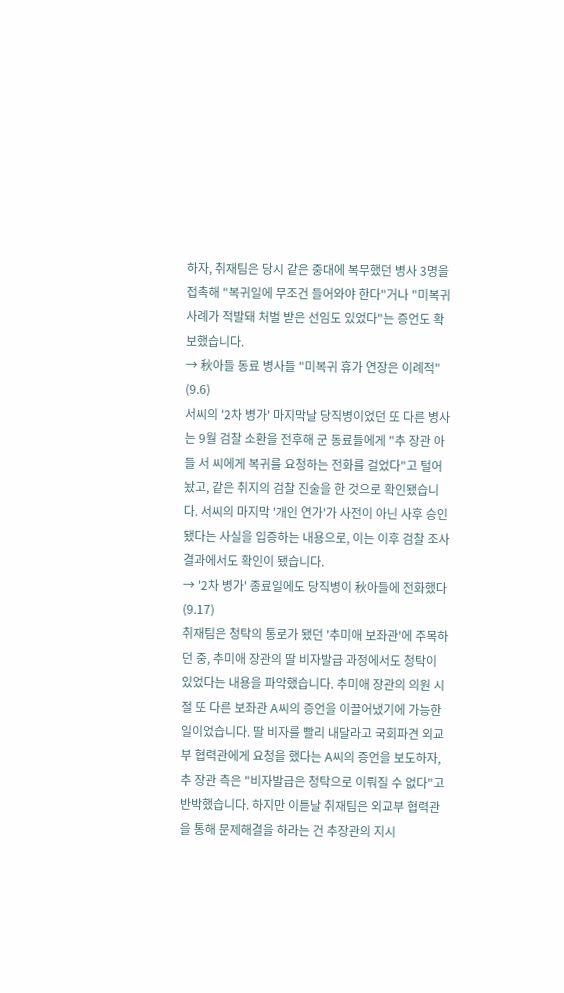하자, 취재팀은 당시 같은 중대에 복무했던 병사 3명을 접촉해 "복귀일에 무조건 들어와야 한다"거나 "미복귀 사례가 적발돼 처벌 받은 선임도 있었다"는 증언도 확보했습니다.
→ 秋아들 동료 병사들 "미복귀 휴가 연장은 이례적" (9.6)
서씨의 '2차 병가' 마지막날 당직병이었던 또 다른 병사는 9월 검찰 소환을 전후해 군 동료들에게 "추 장관 아들 서 씨에게 복귀를 요청하는 전화를 걸었다"고 털어놨고, 같은 취지의 검찰 진술을 한 것으로 확인됐습니다. 서씨의 마지막 '개인 연가'가 사전이 아닌 사후 승인됐다는 사실을 입증하는 내용으로, 이는 이후 검찰 조사결과에서도 확인이 됐습니다.
→ '2차 병가' 종료일에도 당직병이 秋아들에 전화했다 (9.17)
취재팀은 청탁의 통로가 됐던 '추미애 보좌관'에 주목하던 중, 추미애 장관의 딸 비자발급 과정에서도 청탁이 있었다는 내용을 파악했습니다. 추미애 장관의 의원 시절 또 다른 보좌관 A씨의 증언을 이끌어냈기에 가능한 일이었습니다. 딸 비자를 빨리 내달라고 국회파견 외교부 협력관에게 요청을 했다는 A씨의 증언을 보도하자, 추 장관 측은 "비자발급은 청탁으로 이뤄질 수 없다"고 반박했습니다. 하지만 이튿날 취재팀은 외교부 협력관을 통해 문제해결을 하라는 건 추장관의 지시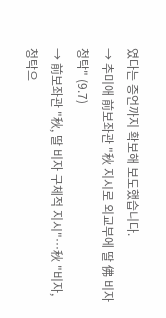였다는 증언까지 확보해 보도했습니다.
→ 추미애 前보좌관 "秋 지시로 외교부에 딸 佛 비자 청탁" (9.7)
→ 前보좌관 "秋, 딸 비자 구체적 지시"…秋 "비자, 청탁으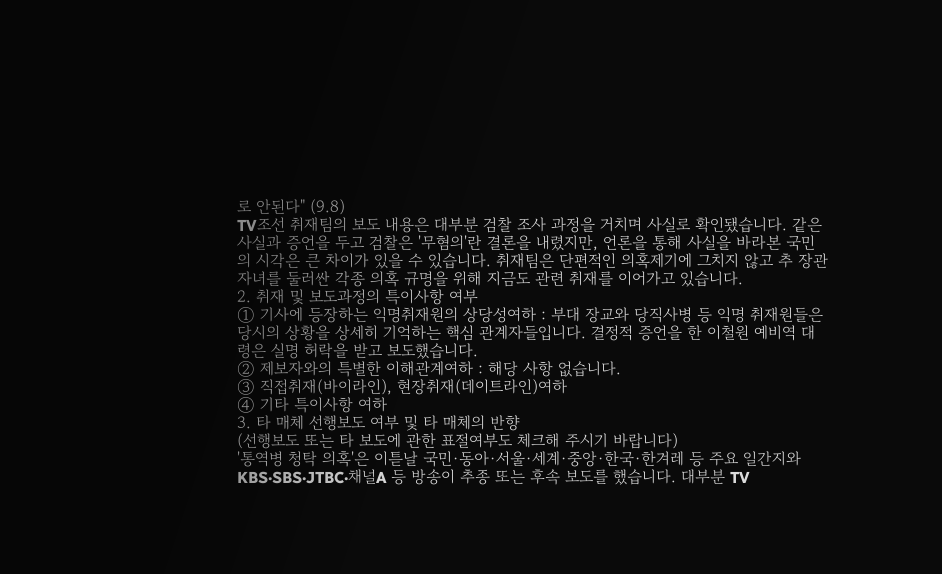로 안된다" (9.8)
TV조선 취재팀의 보도 내용은 대부분 검찰 조사 과정을 거치며 사실로 확인됐습니다. 같은 사실과 증언을 두고 검찰은 '무혐의'란 결론을 내렸지만, 언론을 통해 사실을 바라본 국민의 시각은 큰 차이가 있을 수 있습니다. 취재팀은 단편적인 의혹제기에 그치지 않고 추 장관 자녀를 둘러싼 각종 의혹 규명을 위해 지금도 관련 취재를 이어가고 있습니다.
2. 취재 및 보도과정의 특이사항 여부
① 기사에 등장하는 익명취재원의 상당성여하 : 부대 장교와 당직사병 등 익명 취재원들은 당시의 상황을 상세히 기억하는 핵심 관계자들입니다. 결정적 증언을 한 이철원 예비역 대령은 실명 허락을 받고 보도했습니다.
② 제보자와의 특별한 이해관계여하 : 해당 사항 없습니다.
③ 직접취재(바이라인), 현장취재(데이트라인)여하
④ 기타 특이사항 여하
3. 타 매체 선행보도 여부 및 타 매체의 반향
(선행보도 또는 타 보도에 관한 표절여부도 체크해 주시기 바랍니다)
'통역병 청탁 의혹'은 이튿날 국민·동아·서울·세계·중앙·한국·한겨레 등 주요 일간지와 KBS·SBS·JTBC·채널A 등 방송이 추종 또는 후속 보도를 했습니다. 대부분 TV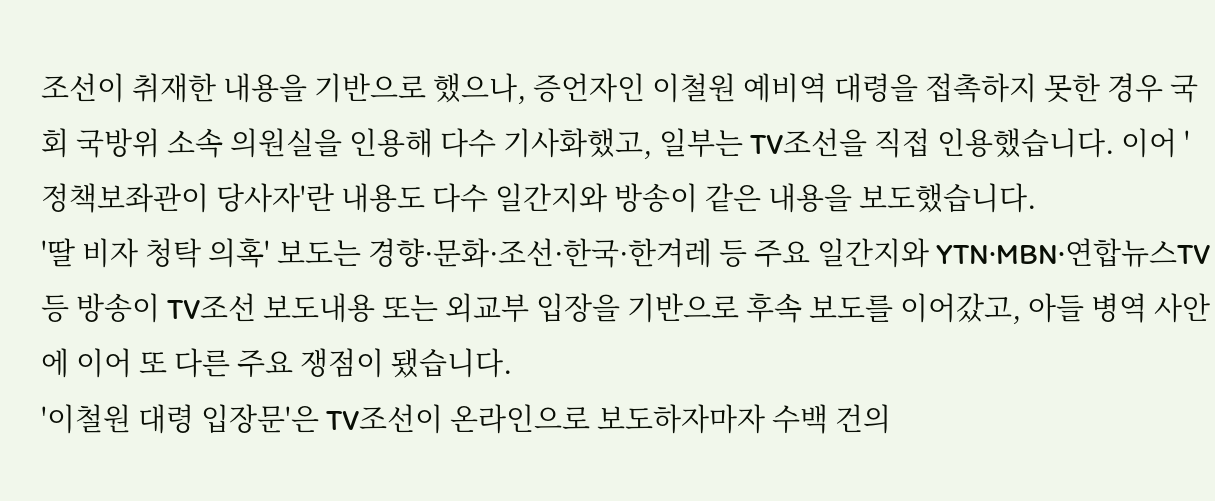조선이 취재한 내용을 기반으로 했으나, 증언자인 이철원 예비역 대령을 접촉하지 못한 경우 국회 국방위 소속 의원실을 인용해 다수 기사화했고, 일부는 TV조선을 직접 인용했습니다. 이어 '정책보좌관이 당사자'란 내용도 다수 일간지와 방송이 같은 내용을 보도했습니다.
'딸 비자 청탁 의혹' 보도는 경향·문화·조선·한국·한겨레 등 주요 일간지와 YTN·MBN·연합뉴스TV 등 방송이 TV조선 보도내용 또는 외교부 입장을 기반으로 후속 보도를 이어갔고, 아들 병역 사안에 이어 또 다른 주요 쟁점이 됐습니다.
'이철원 대령 입장문'은 TV조선이 온라인으로 보도하자마자 수백 건의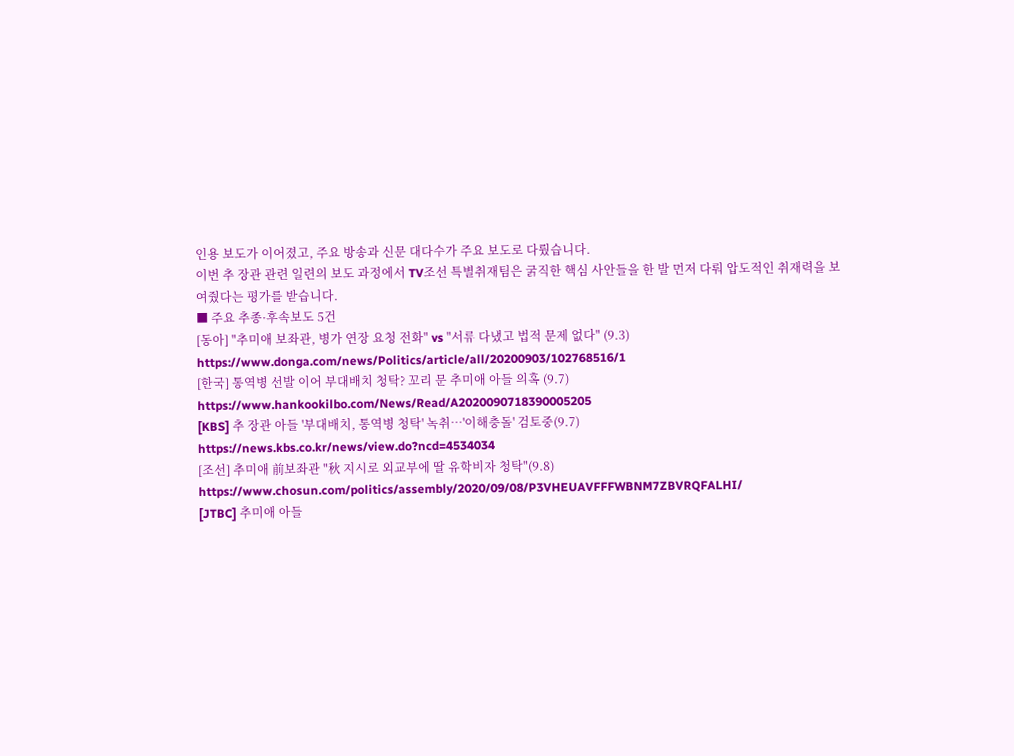인용 보도가 이어졌고, 주요 방송과 신문 대다수가 주요 보도로 다뤘습니다.
이번 추 장관 관련 일련의 보도 과정에서 TV조선 특별취재팀은 굵직한 핵심 사안들을 한 발 먼저 다뤄 압도적인 취재력을 보여줬다는 평가를 받습니다.
■ 주요 추종·후속보도 5건
[동아] "추미애 보좌관, 병가 연장 요청 전화" vs "서류 다냈고 법적 문제 없다" (9.3)
https://www.donga.com/news/Politics/article/all/20200903/102768516/1
[한국] 통역병 선발 이어 부대배치 청탁? 꼬리 문 추미애 아들 의혹 (9.7)
https://www.hankookilbo.com/News/Read/A2020090718390005205
[KBS] 추 장관 아들 '부대배치, 통역병 청탁' 녹취…'이해충돌' 검토중(9.7)
https://news.kbs.co.kr/news/view.do?ncd=4534034
[조선] 추미애 前보좌관 "秋 지시로 외교부에 딸 유학비자 청탁"(9.8)
https://www.chosun.com/politics/assembly/2020/09/08/P3VHEUAVFFFWBNM7ZBVRQFALHI/
[JTBC] 추미애 아들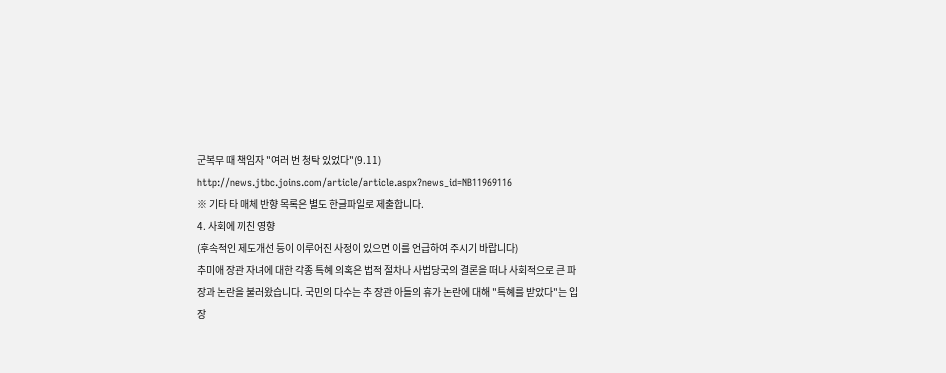군복무 때 책임자 "여러 번 청탁 있었다"(9.11)
http://news.jtbc.joins.com/article/article.aspx?news_id=NB11969116
※ 기타 타 매체 반향 목록은 별도 한글파일로 제출합니다.
4. 사회에 끼친 영향
(후속적인 제도개선 등이 이루어진 사정이 있으면 이를 언급하여 주시기 바랍니다)
추미애 장관 자녀에 대한 각종 특혜 의혹은 법적 절차나 사법당국의 결론을 떠나 사회적으로 큰 파장과 논란을 불러왔습니다. 국민의 다수는 추 장관 아들의 휴가 논란에 대해 "특혜를 받았다"는 입장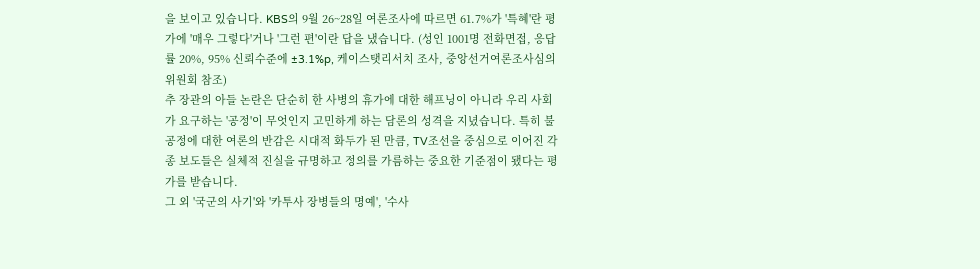을 보이고 있습니다. KBS의 9월 26~28일 여론조사에 따르면 61.7%가 '특혜'란 평가에 '매우 그렇다'거나 '그런 편'이란 답을 냈습니다. (성인 1001명 전화면접, 응답률 20%, 95% 신뢰수준에 ±3.1%p, 케이스탯리서치 조사, 중앙선거여론조사심의위원회 참조)
추 장관의 아들 논란은 단순히 한 사병의 휴가에 대한 해프닝이 아니라 우리 사회가 요구하는 '공정'이 무엇인지 고민하게 하는 담론의 성격을 지녔습니다. 특히 불공정에 대한 여론의 반감은 시대적 화두가 된 만큼, TV조선을 중심으로 이어진 각종 보도들은 실체적 진실을 규명하고 정의를 가름하는 중요한 기준점이 됐다는 평가를 받습니다.
그 외 '국군의 사기'와 '카투사 장병들의 명예', '수사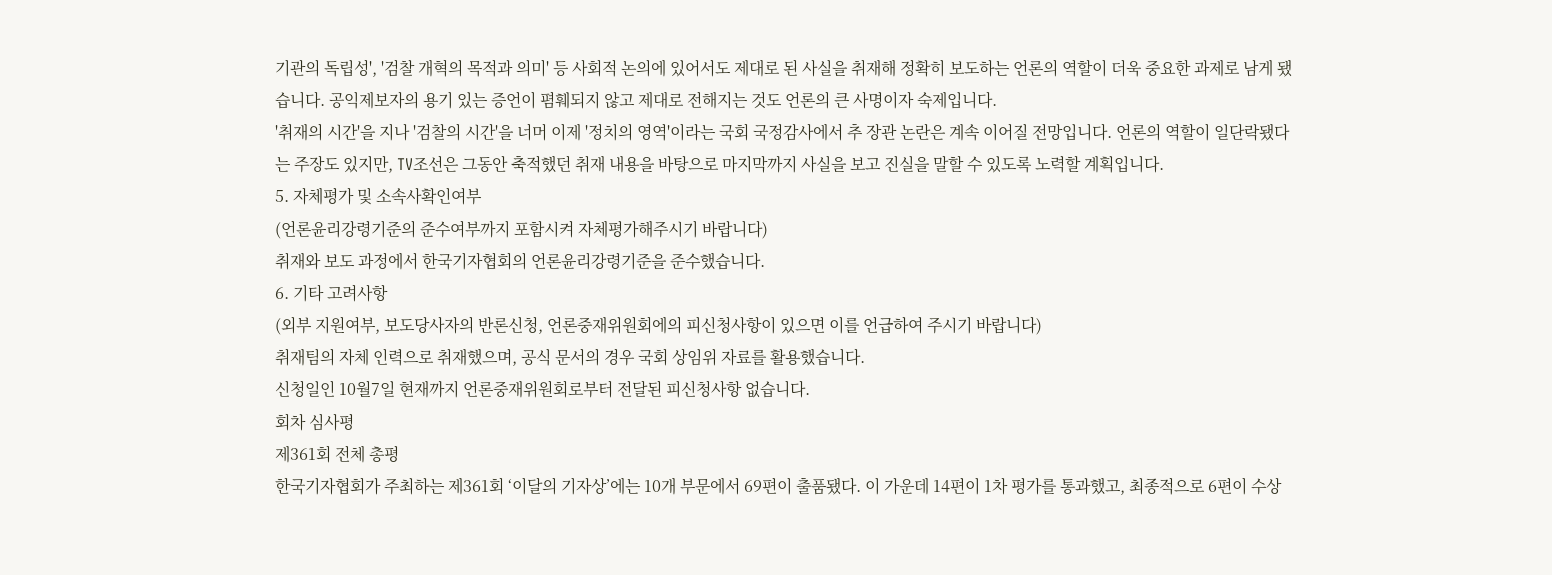기관의 독립성', '검찰 개혁의 목적과 의미' 등 사회적 논의에 있어서도 제대로 된 사실을 취재해 정확히 보도하는 언론의 역할이 더욱 중요한 과제로 남게 됐습니다. 공익제보자의 용기 있는 증언이 폄훼되지 않고 제대로 전해지는 것도 언론의 큰 사명이자 숙제입니다.
'취재의 시간'을 지나 '검찰의 시간'을 너머 이제 '정치의 영역'이라는 국회 국정감사에서 추 장관 논란은 계속 이어질 전망입니다. 언론의 역할이 일단락됐다는 주장도 있지만, TV조선은 그동안 축적했던 취재 내용을 바탕으로 마지막까지 사실을 보고 진실을 말할 수 있도록 노력할 계획입니다.
5. 자체평가 및 소속사확인여부
(언론윤리강령기준의 준수여부까지 포함시켜 자체평가해주시기 바랍니다)
취재와 보도 과정에서 한국기자협회의 언론윤리강령기준을 준수했습니다.
6. 기타 고려사항
(외부 지원여부, 보도당사자의 반론신청, 언론중재위원회에의 피신청사항이 있으면 이를 언급하여 주시기 바랍니다)
취재팀의 자체 인력으로 취재했으며, 공식 문서의 경우 국회 상임위 자료를 활용했습니다.
신청일인 10월7일 현재까지 언론중재위원회로부터 전달된 피신청사항 없습니다.
회차 심사평
제361회 전체 총평
한국기자협회가 주최하는 제361회 ‘이달의 기자상’에는 10개 부문에서 69편이 출품됐다. 이 가운데 14편이 1차 평가를 통과했고, 최종적으로 6편이 수상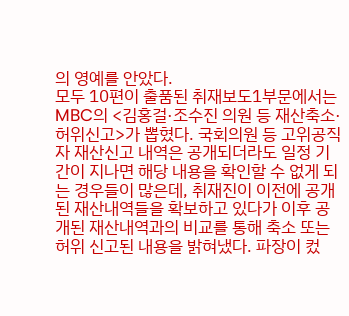의 영예를 안았다.
모두 10편이 출품된 취재보도1부문에서는 MBC의 <김홍걸·조수진 의원 등 재산축소·허위신고>가 뽑혔다. 국회의원 등 고위공직자 재산신고 내역은 공개되더라도 일정 기간이 지나면 해당 내용을 확인할 수 없게 되는 경우들이 많은데, 취재진이 이전에 공개된 재산내역들을 확보하고 있다가 이후 공개된 재산내역과의 비교를 통해 축소 또는 허위 신고된 내용을 밝혀냈다. 파장이 컸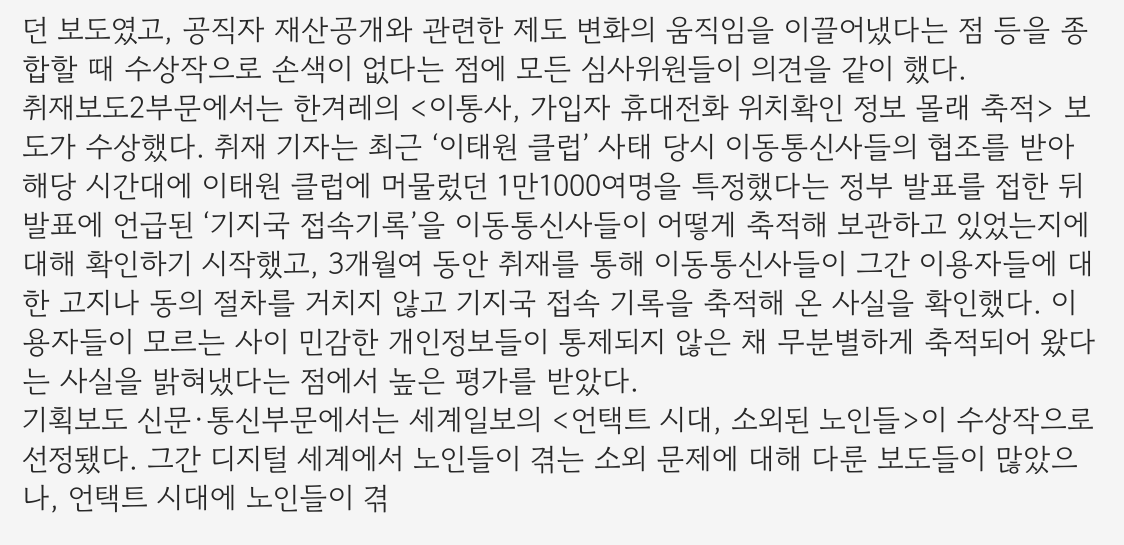던 보도였고, 공직자 재산공개와 관련한 제도 변화의 움직임을 이끌어냈다는 점 등을 종합할 때 수상작으로 손색이 없다는 점에 모든 심사위원들이 의견을 같이 했다.
취재보도2부문에서는 한겨레의 <이통사, 가입자 휴대전화 위치확인 정보 몰래 축적> 보도가 수상했다. 취재 기자는 최근 ‘이태원 클럽’ 사태 당시 이동통신사들의 협조를 받아 해당 시간대에 이태원 클럽에 머물렀던 1만1000여명을 특정했다는 정부 발표를 접한 뒤 발표에 언급된 ‘기지국 접속기록’을 이동통신사들이 어떻게 축적해 보관하고 있었는지에 대해 확인하기 시작했고, 3개월여 동안 취재를 통해 이동통신사들이 그간 이용자들에 대한 고지나 동의 절차를 거치지 않고 기지국 접속 기록을 축적해 온 사실을 확인했다. 이용자들이 모르는 사이 민감한 개인정보들이 통제되지 않은 채 무분별하게 축적되어 왔다는 사실을 밝혀냈다는 점에서 높은 평가를 받았다.
기획보도 신문·통신부문에서는 세계일보의 <언택트 시대, 소외된 노인들>이 수상작으로 선정됐다. 그간 디지털 세계에서 노인들이 겪는 소외 문제에 대해 다룬 보도들이 많았으나, 언택트 시대에 노인들이 겪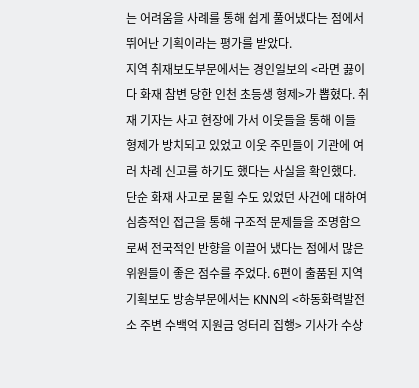는 어려움을 사례를 통해 쉽게 풀어냈다는 점에서 뛰어난 기획이라는 평가를 받았다.
지역 취재보도부문에서는 경인일보의 <라면 끓이다 화재 참변 당한 인천 초등생 형제>가 뽑혔다. 취재 기자는 사고 현장에 가서 이웃들을 통해 이들 형제가 방치되고 있었고 이웃 주민들이 기관에 여러 차례 신고를 하기도 했다는 사실을 확인했다. 단순 화재 사고로 묻힐 수도 있었던 사건에 대하여 심층적인 접근을 통해 구조적 문제들을 조명함으로써 전국적인 반향을 이끌어 냈다는 점에서 많은 위원들이 좋은 점수를 주었다. 6편이 출품된 지역 기획보도 방송부문에서는 KNN의 <하동화력발전소 주변 수백억 지원금 엉터리 집행> 기사가 수상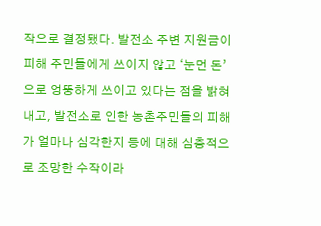작으로 결정됐다. 발전소 주변 지원금이 피해 주민들에게 쓰이지 않고 ‘눈먼 돈’으로 엉뚱하게 쓰이고 있다는 점을 밝혀내고, 발전소로 인한 농촌주민들의 피해가 얼마나 심각한지 등에 대해 심층적으로 조망한 수작이라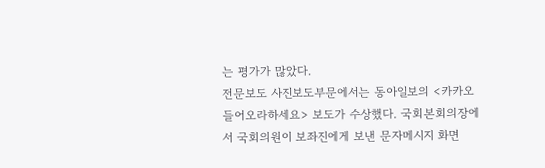는 평가가 많았다.
전문보도 사진보도부문에서는 동아일보의 <카카오 들어오라하세요> 보도가 수상했다. 국회본회의장에서 국회의원이 보좌진에게 보낸 문자메시지 화면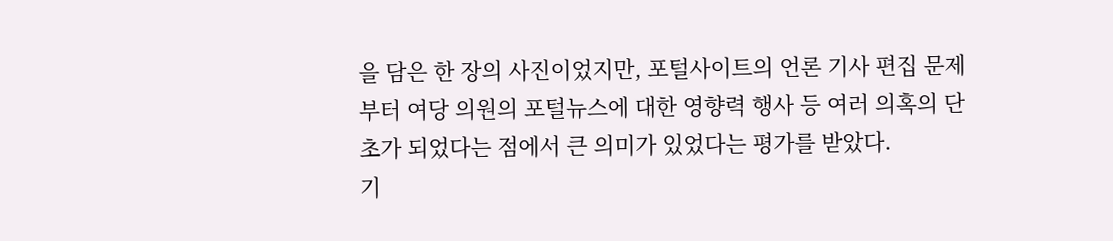을 담은 한 장의 사진이었지만, 포털사이트의 언론 기사 편집 문제부터 여당 의원의 포털뉴스에 대한 영향력 행사 등 여러 의혹의 단초가 되었다는 점에서 큰 의미가 있었다는 평가를 받았다.
기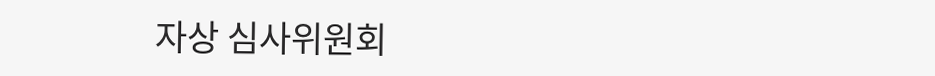자상 심사위원회